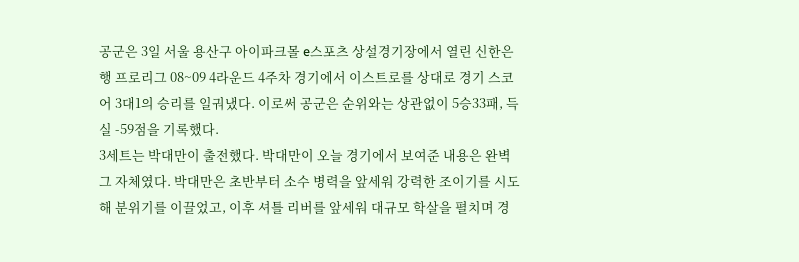공군은 3일 서울 용산구 아이파크몰 e스포츠 상설경기장에서 열린 신한은행 프로리그 08~09 4라운드 4주차 경기에서 이스트로를 상대로 경기 스코어 3대1의 승리를 일궈냈다. 이로써 공군은 순위와는 상관없이 5승33패, 득실 -59점을 기록했다.
3세트는 박대만이 출전했다. 박대만이 오늘 경기에서 보여준 내용은 완벽 그 자체였다. 박대만은 초반부터 소수 병력을 앞세워 강력한 조이기를 시도해 분위기를 이끌었고, 이후 셔틀 리버를 앞세워 대규모 학살을 펼치며 경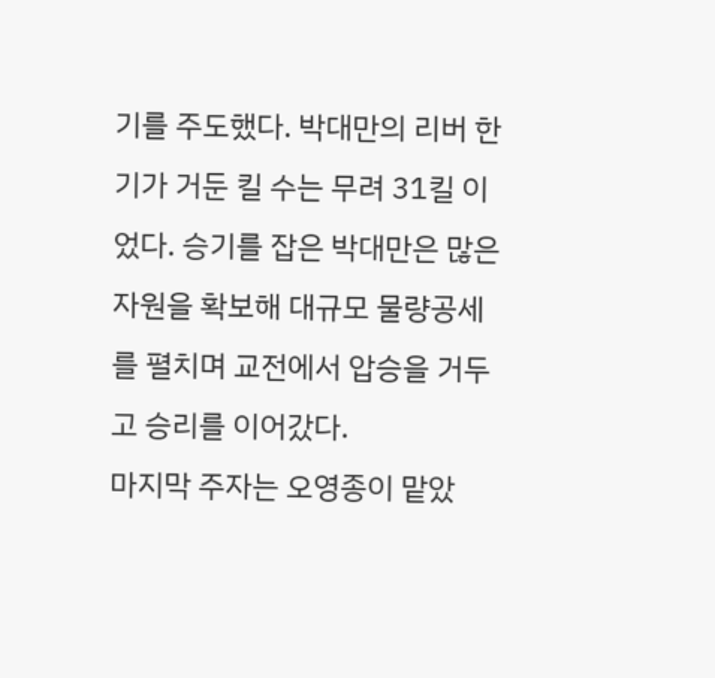기를 주도했다. 박대만의 리버 한 기가 거둔 킬 수는 무려 31킬 이었다. 승기를 잡은 박대만은 많은 자원을 확보해 대규모 물량공세를 펼치며 교전에서 압승을 거두고 승리를 이어갔다.
마지막 주자는 오영종이 맡았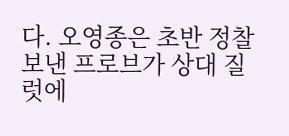다. 오영종은 초반 정찰 보낸 프로브가 상대 질럿에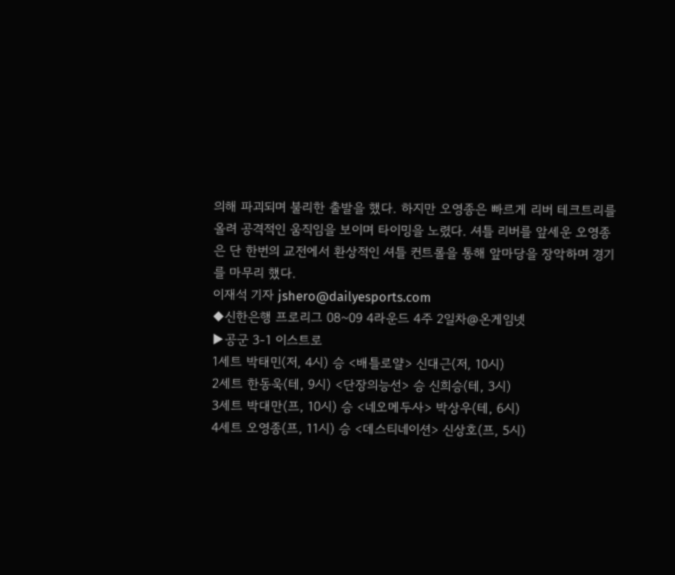의해 파괴되며 불리한 출발을 했다. 하지만 오영종은 빠르게 리버 테크트리를 올려 공격적인 움직임을 보이며 타이밍을 노렸다. 셔틀 리버를 앞세운 오영종은 단 한번의 교전에서 환상적인 셔틀 컨트롤을 통해 앞마당을 장악하며 경기를 마무리 했다.
이재석 기자 jshero@dailyesports.com
◆신한은행 프로리그 08~09 4라운드 4주 2일차@온게임넷
▶공군 3-1 이스트로
1세트 박태민(저, 4시) 승 <배틀로얄> 신대근(저, 10시)
2세트 한동욱(테, 9시) <단장의능선> 승 신희승(테, 3시)
3세트 박대만(프, 10시) 승 <네오메두사> 박상우(테, 6시)
4세트 오영종(프, 11시) 승 <데스티네이션> 신상호(프, 5시)